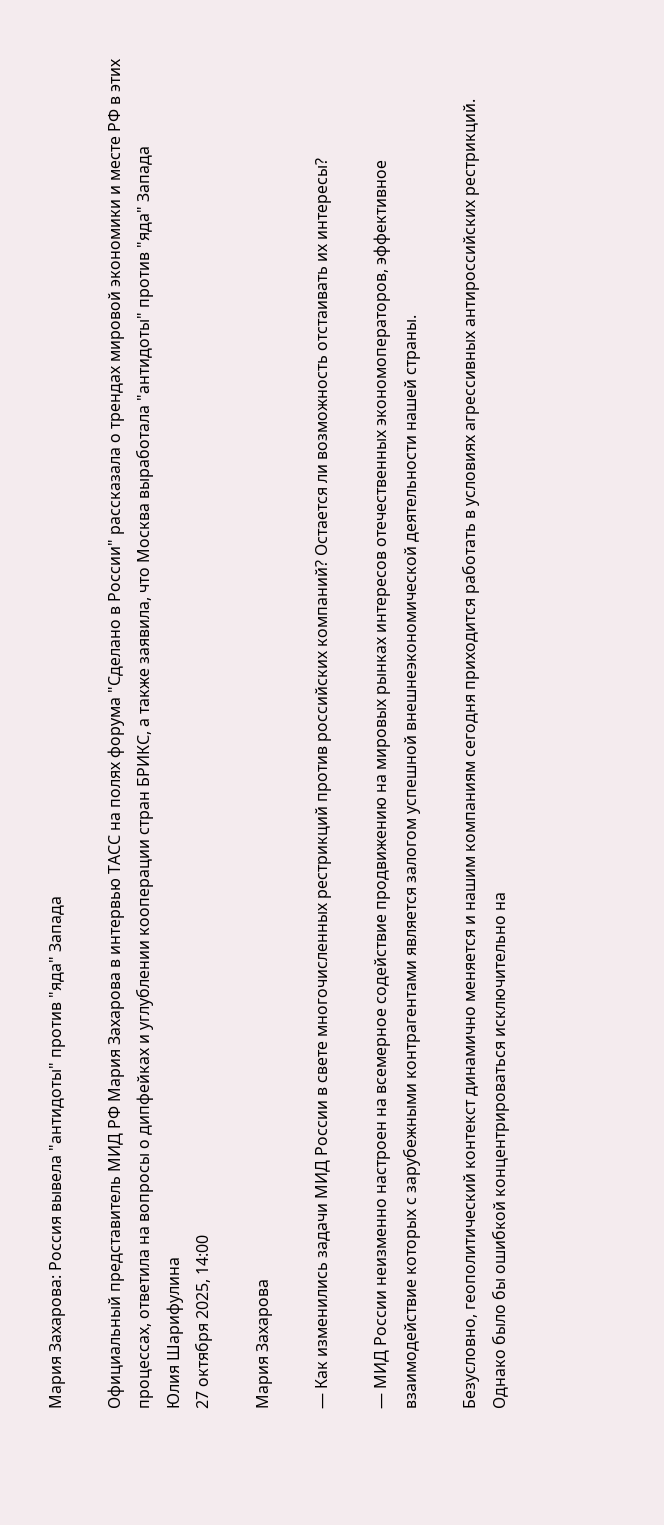Мария Захарова: Россия вывела "антидоты" против "яда" Запада

Официальный представитель МИД РФ Мария Захарова в интервью ТАСС на полях форума "Сделано в России" рассказала о трендах мировой экономики и месте РФ в этих процессах, ответила на вопросы о дипфейках и углублении кооперации стран БРИКС, а также заявила, что Москва выработала "антидоты" против "яда" Запада
Юлия Шарифулина
27 октября 2025, 14:00

Мария Захарова

— Как изменились задачи МИД России в свете многочисленных рестрикций против российских компаний? Остается ли возможность отстаивать их интересы?

— МИД России неизменно настроен на всемерное содействие продвижению на мировых рынках интересов отечественных экономоператоров, эффективное взаимодействие которых с зарубежными контрагентами является залогом успешной внешнеэкономической деятельности нашей страны.

Безусловно, геополитический контекст динамично меняется и нашим компаниям сегодня приходится работать в условиях агрессивных антироссийских рестрикций. Однако было бы ошибкой концентрироваться исключительно на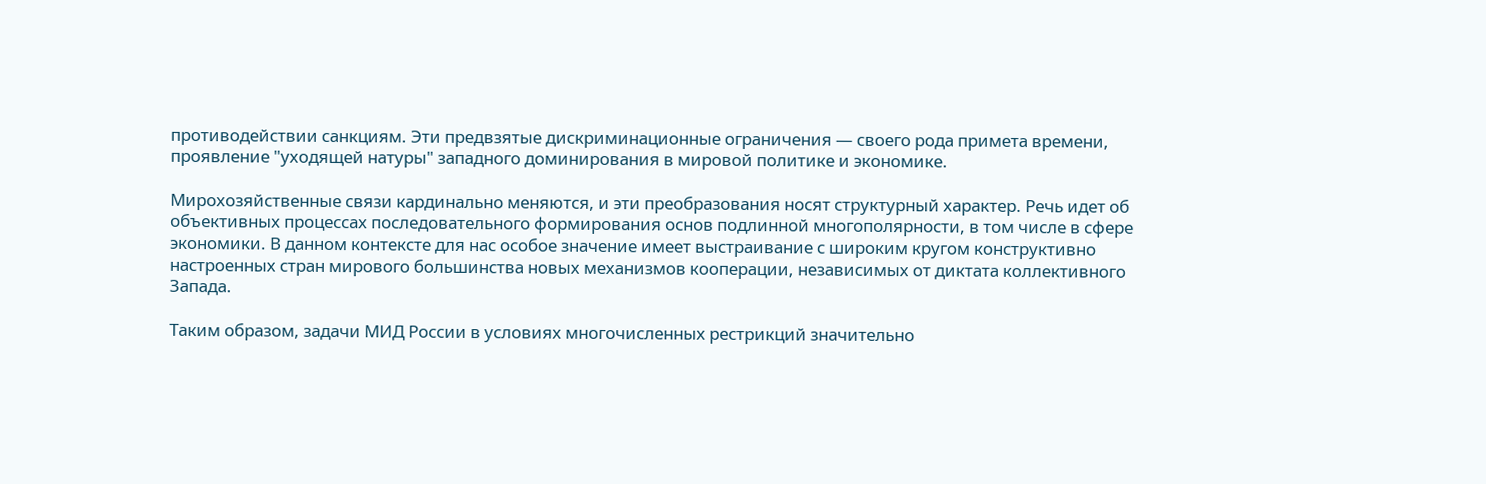противодействии санкциям. Эти предвзятые дискриминационные ограничения — своего рода примета времени, проявление "уходящей натуры" западного доминирования в мировой политике и экономике.

Мирохозяйственные связи кардинально меняются, и эти преобразования носят структурный характер. Речь идет об объективных процессах последовательного формирования основ подлинной многополярности, в том числе в сфере экономики. В данном контексте для нас особое значение имеет выстраивание с широким кругом конструктивно настроенных стран мирового большинства новых механизмов кооперации, независимых от диктата коллективного Запада.

Таким образом, задачи МИД России в условиях многочисленных рестрикций значительно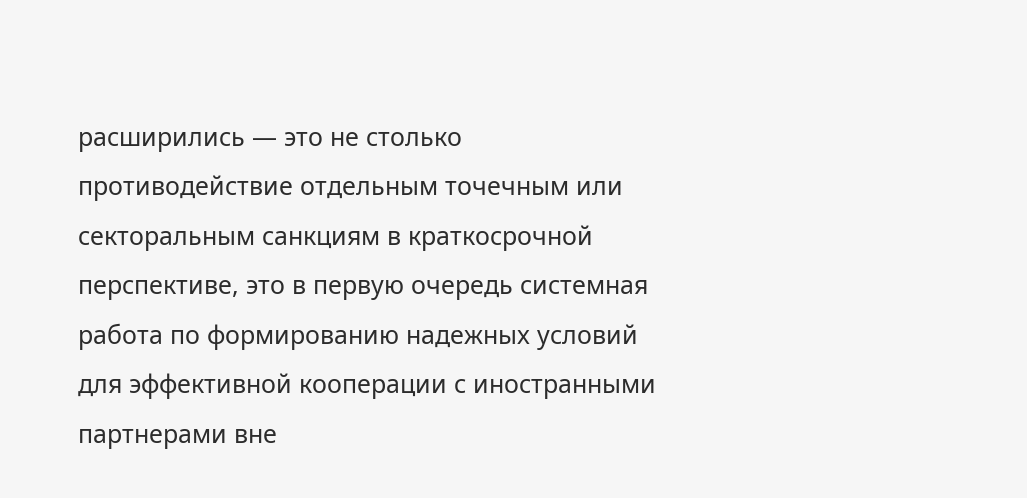расширились — это не столько противодействие отдельным точечным или секторальным санкциям в краткосрочной перспективе, это в первую очередь системная работа по формированию надежных условий для эффективной кооперации с иностранными партнерами вне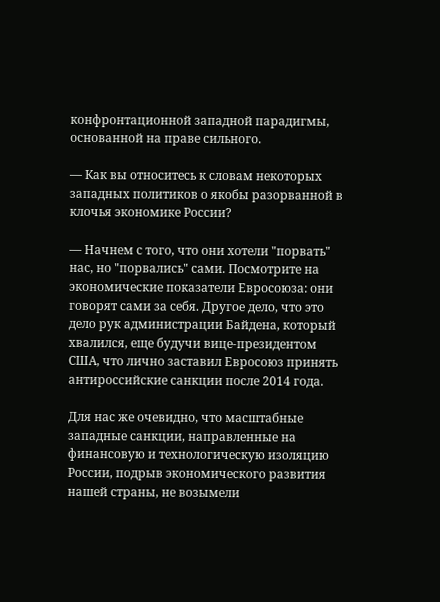конфронтационной западной парадигмы, основанной на праве сильного.

— Как вы относитесь к словам некоторых западных политиков о якобы разорванной в клочья экономике России?

— Начнем с того, что они хотели "порвать" нас, но "порвались" сами. Посмотрите на экономические показатели Евросоюза: они говорят сами за себя. Другое дело, что это дело рук администрации Байдена, который хвалился, еще будучи вице-президентом США, что лично заставил Евросоюз принять антироссийские санкции после 2014 года.

Для нас же очевидно, что масштабные западные санкции, направленные на финансовую и технологическую изоляцию России, подрыв экономического развития нашей страны, не возымели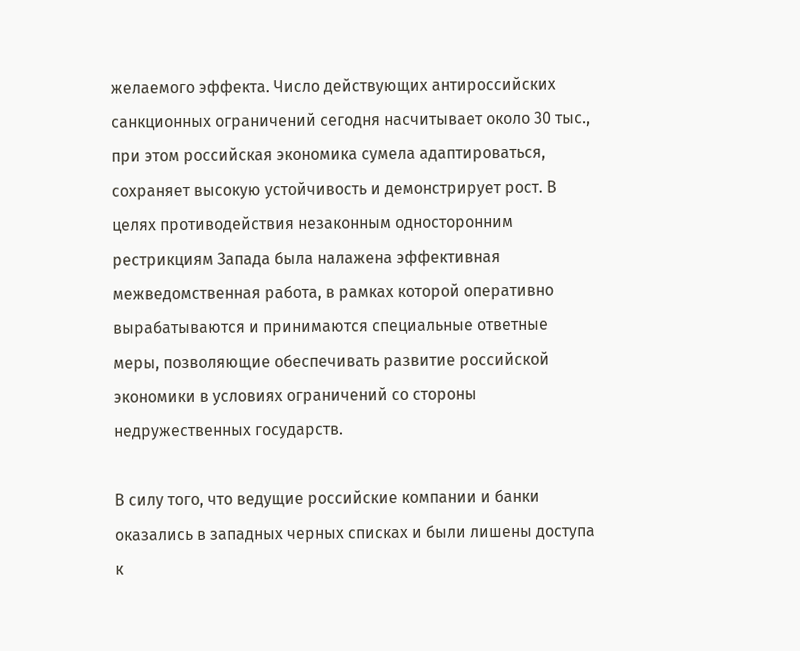желаемого эффекта. Число действующих антироссийских санкционных ограничений сегодня насчитывает около 30 тыс., при этом российская экономика сумела адаптироваться, сохраняет высокую устойчивость и демонстрирует рост. В целях противодействия незаконным односторонним рестрикциям Запада была налажена эффективная межведомственная работа, в рамках которой оперативно вырабатываются и принимаются специальные ответные меры, позволяющие обеспечивать развитие российской экономики в условиях ограничений со стороны недружественных государств.

В силу того, что ведущие российские компании и банки оказались в западных черных списках и были лишены доступа к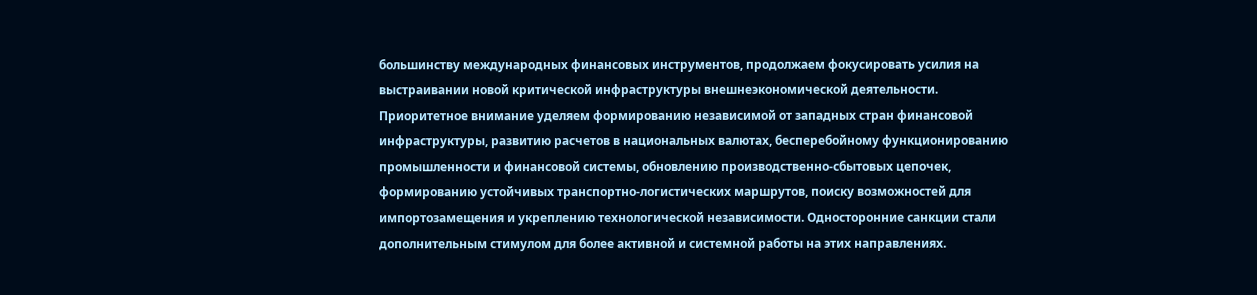большинству международных финансовых инструментов, продолжаем фокусировать усилия на выстраивании новой критической инфраструктуры внешнеэкономической деятельности. Приоритетное внимание уделяем формированию независимой от западных стран финансовой инфраструктуры, развитию расчетов в национальных валютах, бесперебойному функционированию промышленности и финансовой системы, обновлению производственно-сбытовых цепочек, формированию устойчивых транспортно-логистических маршрутов, поиску возможностей для импортозамещения и укреплению технологической независимости. Односторонние санкции стали дополнительным стимулом для более активной и системной работы на этих направлениях.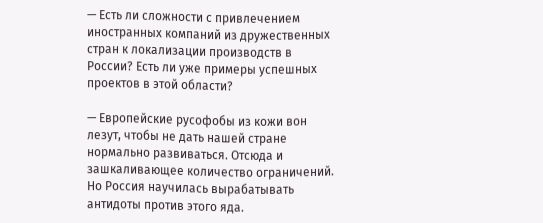— Есть ли сложности с привлечением иностранных компаний из дружественных стран к локализации производств в России? Есть ли уже примеры успешных проектов в этой области?

— Европейские русофобы из кожи вон лезут, чтобы не дать нашей стране нормально развиваться. Отсюда и зашкаливающее количество ограничений. Но Россия научилась вырабатывать антидоты против этого яда.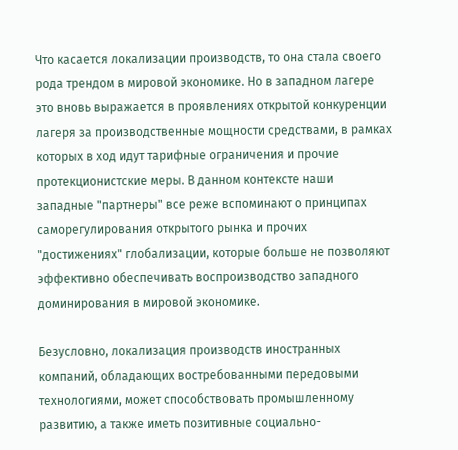Что касается локализации производств, то она стала своего рода трендом в мировой экономике. Но в западном лагере это вновь выражается в проявлениях открытой конкуренции лагеря за производственные мощности средствами, в рамках которых в ход идут тарифные ограничения и прочие протекционистские меры. В данном контексте наши западные "партнеры" все реже вспоминают о принципах саморегулирования открытого рынка и прочих "достижениях" глобализации, которые больше не позволяют эффективно обеспечивать воспроизводство западного доминирования в мировой экономике.

Безусловно, локализация производств иностранных компаний, обладающих востребованными передовыми технологиями, может способствовать промышленному развитию, а также иметь позитивные социально-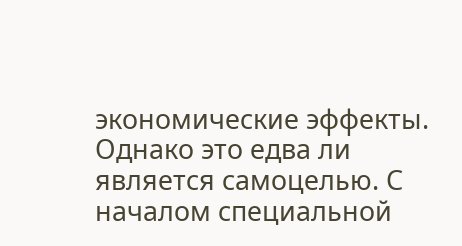экономические эффекты. Однако это едва ли является самоцелью. С началом специальной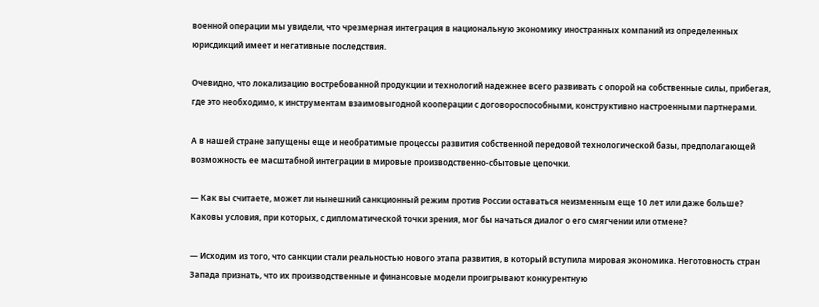военной операции мы увидели, что чрезмерная интеграция в национальную экономику иностранных компаний из определенных юрисдикций имеет и негативные последствия.

Очевидно, что локализацию востребованной продукции и технологий надежнее всего развивать с опорой на собственные силы, прибегая, где это необходимо, к инструментам взаимовыгодной кооперации с договороспособными, конструктивно настроенными партнерами.

А в нашей стране запущены еще и необратимые процессы развития собственной передовой технологической базы, предполагающей возможность ее масштабной интеграции в мировые производственно-сбытовые цепочки.

— Как вы считаете, может ли нынешний санкционный режим против России оставаться неизменным еще 10 лет или даже больше? Каковы условия, при которых, с дипломатической точки зрения, мог бы начаться диалог о его смягчении или отмене?

— Исходим из того, что санкции стали реальностью нового этапа развития, в который вступила мировая экономика. Неготовность стран Запада признать, что их производственные и финансовые модели проигрывают конкурентную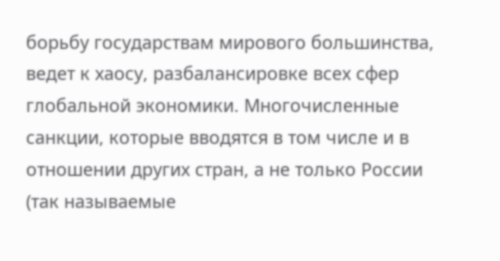борьбу государствам мирового большинства, ведет к хаосу, разбалансировке всех сфер глобальной экономики. Многочисленные санкции, которые вводятся в том числе и в отношении других стран, а не только России (так называемые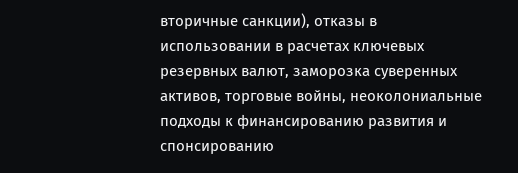вторичные санкции), отказы в использовании в расчетах ключевых резервных валют, заморозка суверенных активов, торговые войны, неоколониальные подходы к финансированию развития и спонсированию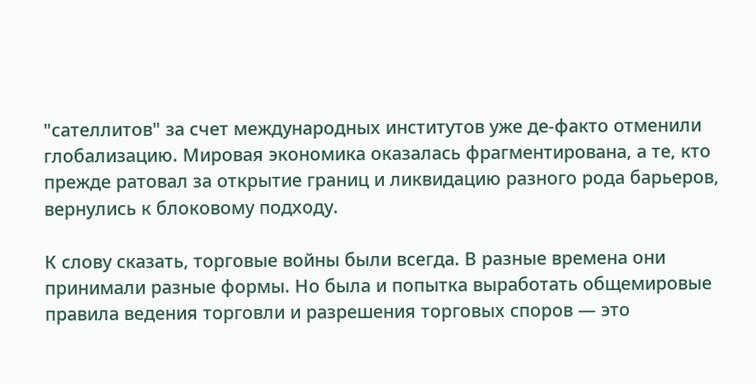"сателлитов" за счет международных институтов уже де-факто отменили глобализацию. Мировая экономика оказалась фрагментирована, а те, кто прежде ратовал за открытие границ и ликвидацию разного рода барьеров, вернулись к блоковому подходу.

К слову сказать, торговые войны были всегда. В разные времена они принимали разные формы. Но была и попытка выработать общемировые правила ведения торговли и разрешения торговых споров — это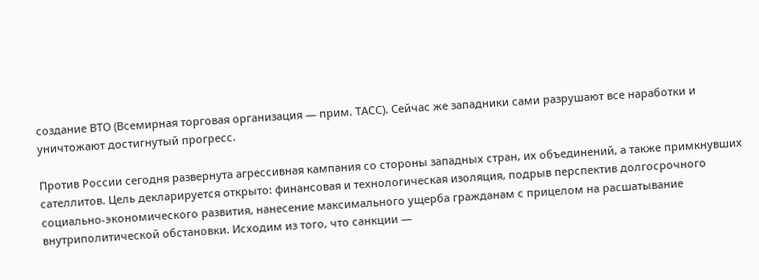создание ВТО (Всемирная торговая организация — прим. ТАСС). Сейчас же западники сами разрушают все наработки и уничтожают достигнутый прогресс.

Против России сегодня развернута агрессивная кампания со стороны западных стран, их объединений, а также примкнувших сателлитов. Цель декларируется открыто: финансовая и технологическая изоляция, подрыв перспектив долгосрочного социально-экономического развития, нанесение максимального ущерба гражданам с прицелом на расшатывание внутриполитической обстановки. Исходим из того, что санкции —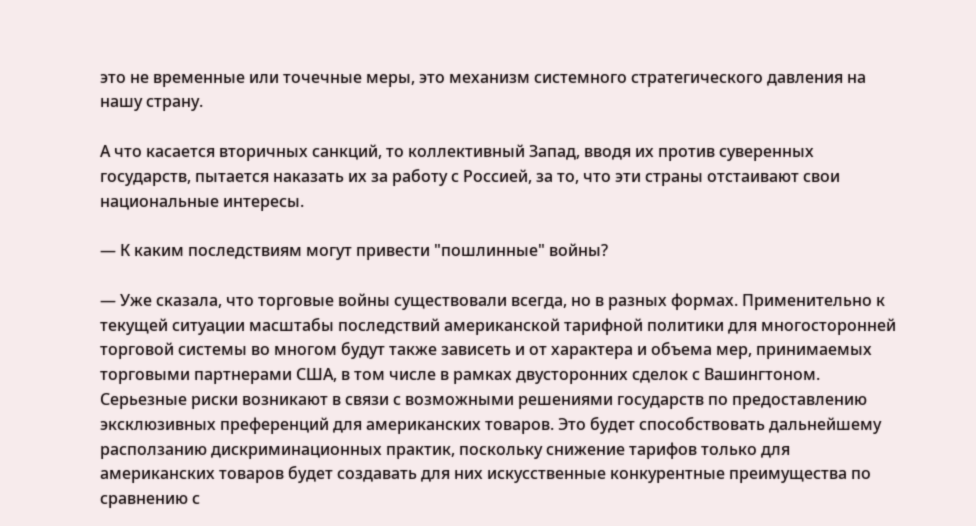это не временные или точечные меры, это механизм системного стратегического давления на нашу страну.

А что касается вторичных санкций, то коллективный Запад, вводя их против суверенных государств, пытается наказать их за работу с Россией, за то, что эти страны отстаивают свои национальные интересы.

— К каким последствиям могут привести "пошлинные" войны?

— Уже сказала, что торговые войны существовали всегда, но в разных формах. Применительно к текущей ситуации масштабы последствий американской тарифной политики для многосторонней торговой системы во многом будут также зависеть и от характера и объема мер, принимаемых торговыми партнерами США, в том числе в рамках двусторонних сделок с Вашингтоном. Серьезные риски возникают в связи с возможными решениями государств по предоставлению эксклюзивных преференций для американских товаров. Это будет способствовать дальнейшему расползанию дискриминационных практик, поскольку снижение тарифов только для американских товаров будет создавать для них искусственные конкурентные преимущества по сравнению с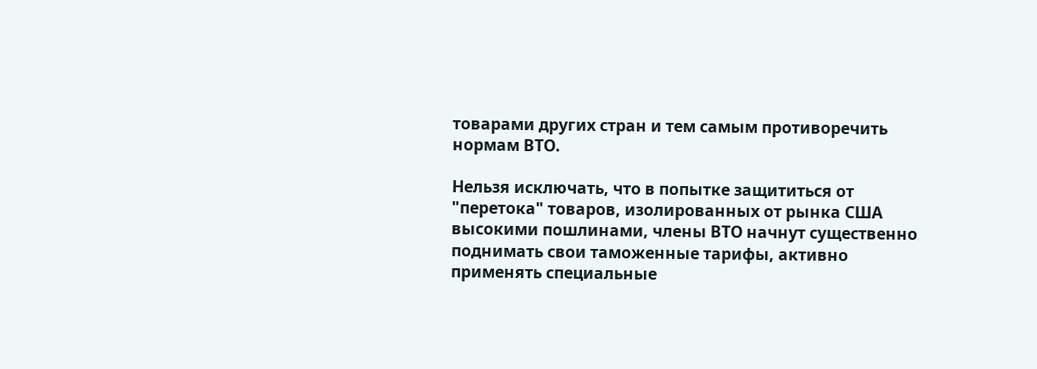товарами других стран и тем самым противоречить нормам ВТО.

Нельзя исключать, что в попытке защититься от "перетока" товаров, изолированных от рынка США высокими пошлинами, члены ВТО начнут существенно поднимать свои таможенные тарифы, активно применять специальные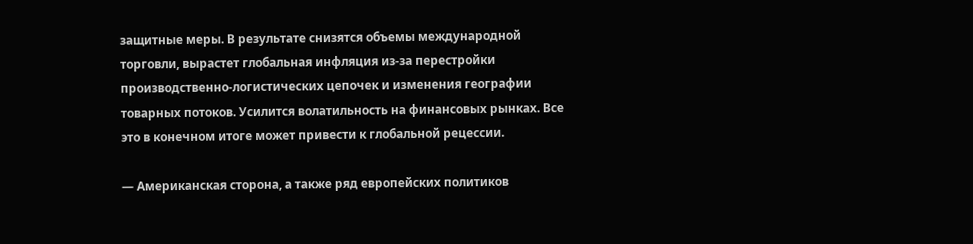защитные меры. В результате снизятся объемы международной торговли, вырастет глобальная инфляция из-за перестройки производственно-логистических цепочек и изменения географии товарных потоков. Усилится волатильность на финансовых рынках. Все это в конечном итоге может привести к глобальной рецессии.

— Американская сторона, а также ряд европейских политиков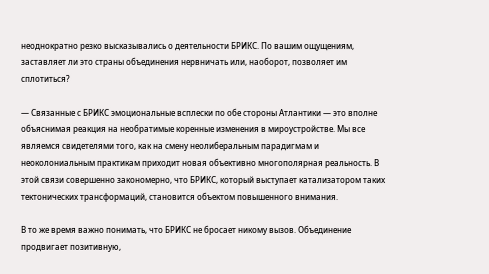неоднократно резко высказывались о деятельности БРИКС. По вашим ощущениям, заставляет ли это страны объединения нервничать или, наоборот, позволяет им сплотиться?

— Связанные с БРИКС эмоциональные всплески по обе стороны Атлантики — это вполне объяснимая реакция на необратимые коренные изменения в мироустройстве. Мы все являемся свидетелями того, как на смену неолиберальным парадигмам и неоколониальным практикам приходит новая объективно многополярная реальность. В этой связи совершенно закономерно, что БРИКС, который выступает катализатором таких тектонических трансформаций, становится объектом повышенного внимания.

В то же время важно понимать, что БРИКС не бросает никому вызов. Объединение продвигает позитивную,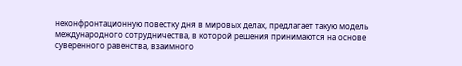неконфронтационную повестку дня в мировых делах, предлагает такую модель международного сотрудничества, в которой решения принимаются на основе суверенного равенства, взаимного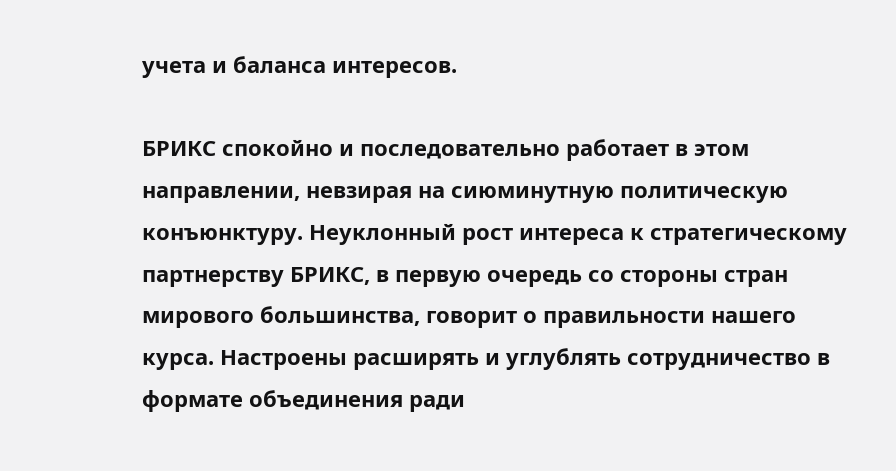учета и баланса интересов.

БРИКС спокойно и последовательно работает в этом направлении, невзирая на сиюминутную политическую конъюнктуру. Неуклонный рост интереса к стратегическому партнерству БРИКС, в первую очередь со стороны стран мирового большинства, говорит о правильности нашего курса. Настроены расширять и углублять сотрудничество в формате объединения ради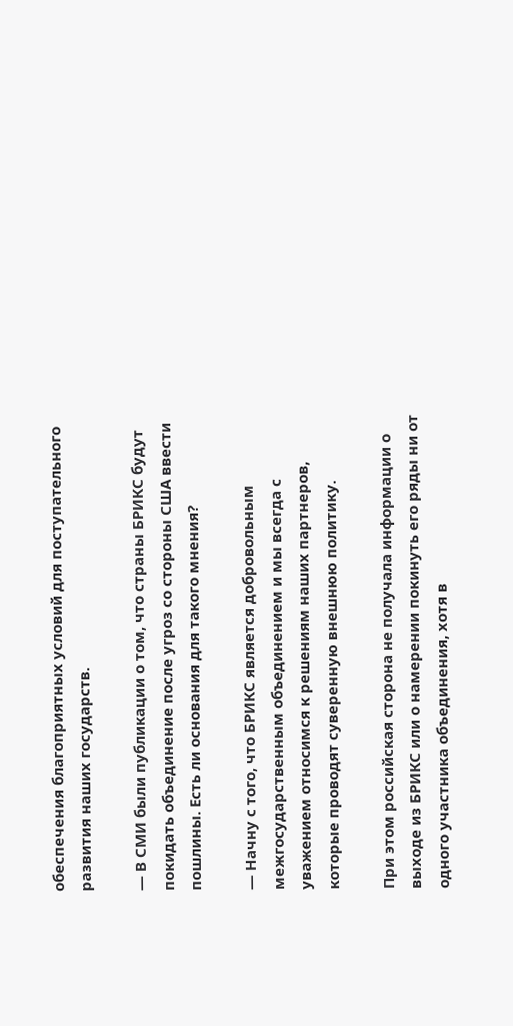обеспечения благоприятных условий для поступательного развития наших государств.

— В СМИ были публикации о том, что страны БРИКС будут покидать объединение после угроз со стороны США ввести пошлины. Есть ли основания для такого мнения?

— Начну с того, что БРИКС является добровольным межгосударственным объединением и мы всегда с уважением относимся к решениям наших партнеров, которые проводят суверенную внешнюю политику.

При этом российская сторона не получала информации о выходе из БРИКС или о намерении покинуть его ряды ни от одного участника объединения, хотя в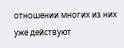отношении многих из них уже действуют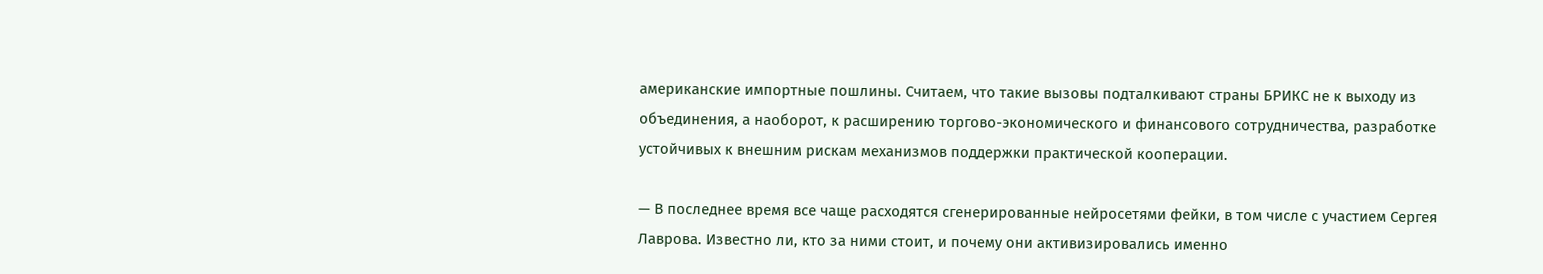американские импортные пошлины. Считаем, что такие вызовы подталкивают страны БРИКС не к выходу из объединения, а наоборот, к расширению торгово-экономического и финансового сотрудничества, разработке устойчивых к внешним рискам механизмов поддержки практической кооперации.

— В последнее время все чаще расходятся сгенерированные нейросетями фейки, в том числе с участием Сергея Лаврова. Известно ли, кто за ними стоит, и почему они активизировались именно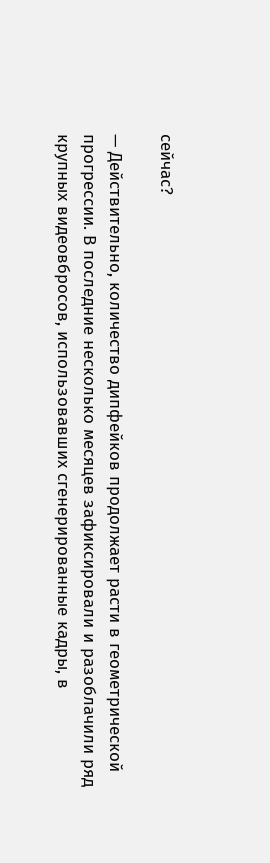сейчас?

— Действительно, количество дипфейков продолжает расти в геометрической прогрессии. В последние несколько месяцев зафиксировали и разоблачили ряд крупных видеовбросов, использовавших сгенерированные кадры, в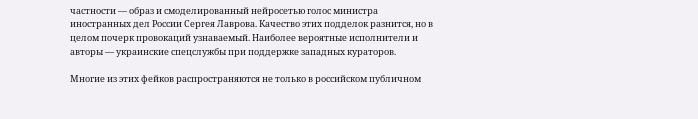частности — образ и смоделированный нейросетью голос министра иностранных дел России Сергея Лаврова. Качество этих подделок разнится, но в целом почерк провокаций узнаваемый. Наиболее вероятные исполнители и авторы — украинские спецслужбы при поддержке западных кураторов.

Многие из этих фейков распространяются не только в российском публичном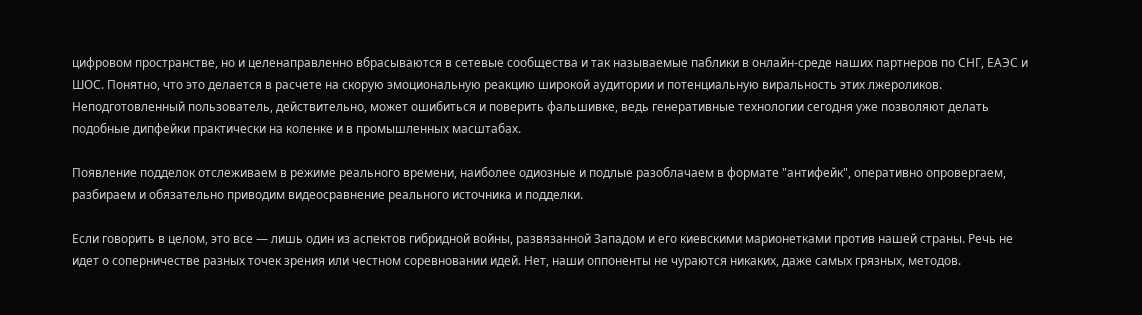цифровом пространстве, но и целенаправленно вбрасываются в сетевые сообщества и так называемые паблики в онлайн-среде наших партнеров по СНГ, ЕАЭС и ШОС. Понятно, что это делается в расчете на скорую эмоциональную реакцию широкой аудитории и потенциальную виральность этих лжероликов. Неподготовленный пользователь, действительно, может ошибиться и поверить фальшивке, ведь генеративные технологии сегодня уже позволяют делать подобные дипфейки практически на коленке и в промышленных масштабах.

Появление подделок отслеживаем в режиме реального времени, наиболее одиозные и подлые разоблачаем в формате "антифейк", оперативно опровергаем, разбираем и обязательно приводим видеосравнение реального источника и подделки.

Если говорить в целом, это все — лишь один из аспектов гибридной войны, развязанной Западом и его киевскими марионетками против нашей страны. Речь не идет о соперничестве разных точек зрения или честном соревновании идей. Нет, наши оппоненты не чураются никаких, даже самых грязных, методов.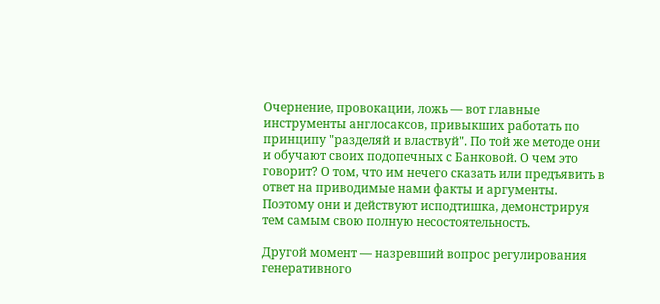Очернение, провокации, ложь — вот главные инструменты англосаксов, привыкших работать по принципу "разделяй и властвуй". По той же методе они и обучают своих подопечных с Банковой. О чем это говорит? О том, что им нечего сказать или предъявить в ответ на приводимые нами факты и аргументы. Поэтому они и действуют исподтишка, демонстрируя тем самым свою полную несостоятельность.

Другой момент — назревший вопрос регулирования генеративного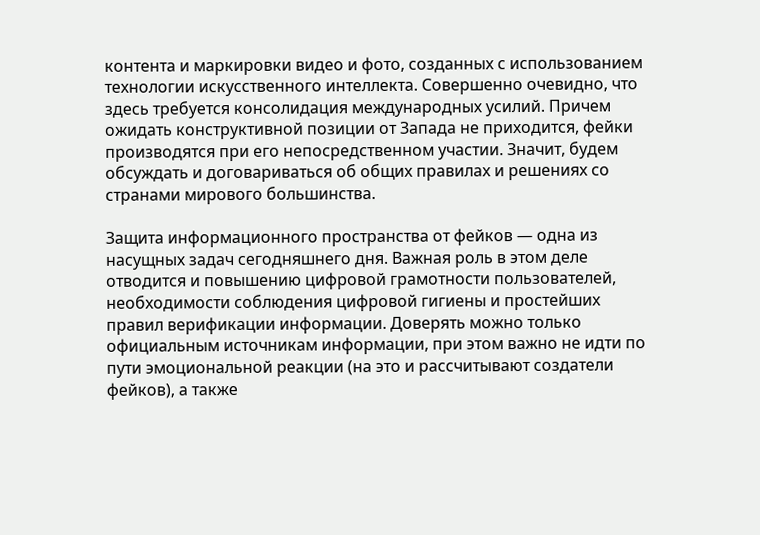контента и маркировки видео и фото, созданных с использованием технологии искусственного интеллекта. Совершенно очевидно, что здесь требуется консолидация международных усилий. Причем ожидать конструктивной позиции от Запада не приходится, фейки производятся при его непосредственном участии. Значит, будем обсуждать и договариваться об общих правилах и решениях со странами мирового большинства.

Защита информационного пространства от фейков — одна из насущных задач сегодняшнего дня. Важная роль в этом деле отводится и повышению цифровой грамотности пользователей, необходимости соблюдения цифровой гигиены и простейших правил верификации информации. Доверять можно только официальным источникам информации, при этом важно не идти по пути эмоциональной реакции (на это и рассчитывают создатели фейков), а также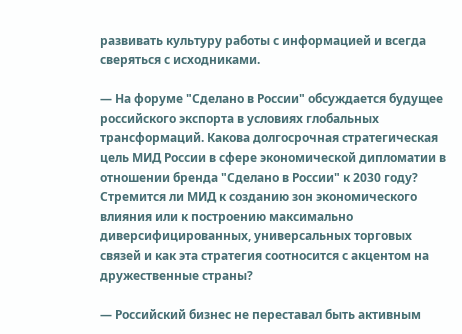развивать культуру работы с информацией и всегда сверяться с исходниками.

— На форуме "Сделано в России" обсуждается будущее российского экспорта в условиях глобальных трансформаций. Какова долгосрочная стратегическая цель МИД России в сфере экономической дипломатии в отношении бренда "Сделано в России" к 2030 году? Стремится ли МИД к созданию зон экономического влияния или к построению максимально диверсифицированных, универсальных торговых связей и как эта стратегия соотносится с акцентом на дружественные страны?

— Российский бизнес не переставал быть активным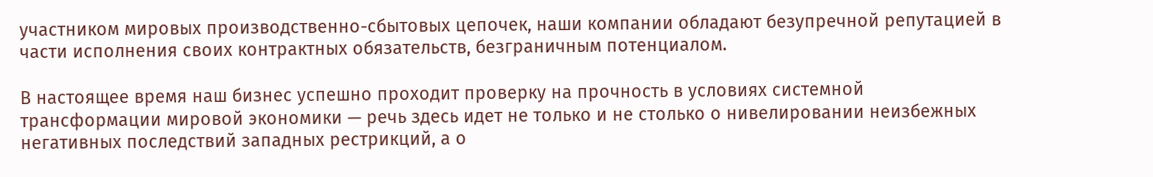участником мировых производственно-сбытовых цепочек, наши компании обладают безупречной репутацией в части исполнения своих контрактных обязательств, безграничным потенциалом.

В настоящее время наш бизнес успешно проходит проверку на прочность в условиях системной трансформации мировой экономики — речь здесь идет не только и не столько о нивелировании неизбежных негативных последствий западных рестрикций, а о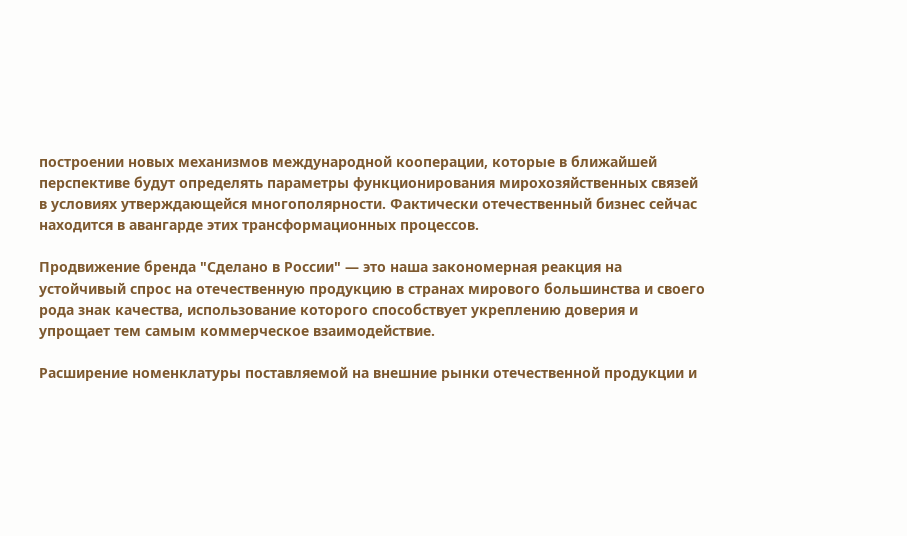построении новых механизмов международной кооперации, которые в ближайшей перспективе будут определять параметры функционирования мирохозяйственных связей в условиях утверждающейся многополярности. Фактически отечественный бизнес сейчас находится в авангарде этих трансформационных процессов.

Продвижение бренда "Сделано в России" — это наша закономерная реакция на устойчивый спрос на отечественную продукцию в странах мирового большинства и своего рода знак качества, использование которого способствует укреплению доверия и упрощает тем самым коммерческое взаимодействие.

Расширение номенклатуры поставляемой на внешние рынки отечественной продукции и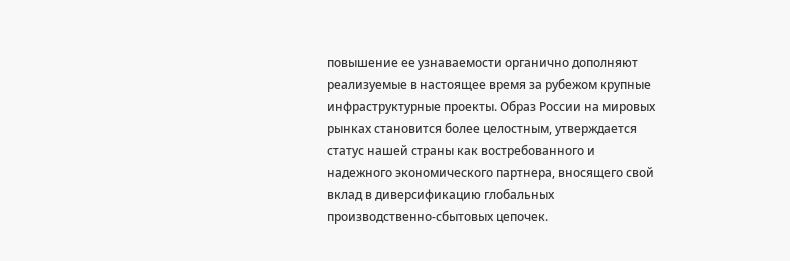повышение ее узнаваемости органично дополняют реализуемые в настоящее время за рубежом крупные инфраструктурные проекты. Образ России на мировых рынках становится более целостным, утверждается статус нашей страны как востребованного и надежного экономического партнера, вносящего свой вклад в диверсификацию глобальных производственно-сбытовых цепочек.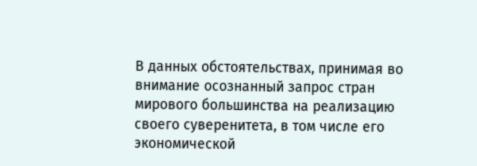В данных обстоятельствах, принимая во внимание осознанный запрос стран мирового большинства на реализацию своего суверенитета, в том числе его экономической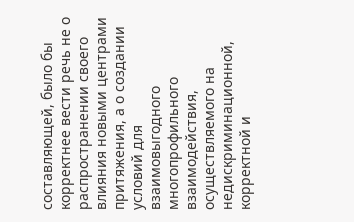составляющей, было бы корректнее вести речь не о распространении своего влияния новыми центрами притяжения, а о создании условий для взаимовыгодного многопрофильного взаимодействия, осуществляемого на недискриминационной, корректной и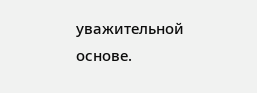уважительной основе.